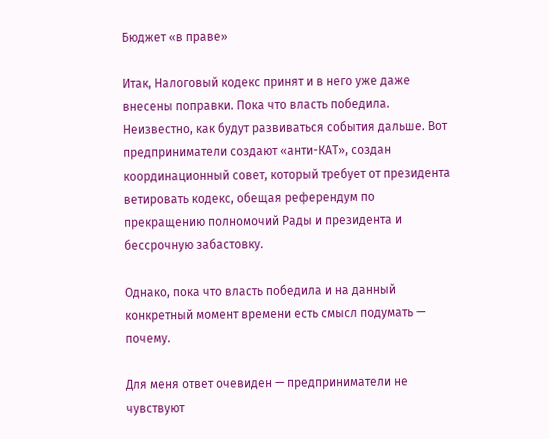Бюджет «в праве»

Итак, Налоговый кодекс принят и в него уже даже внесены поправки. Пока что власть победила. Неизвестно, как будут развиваться события дальше. Вот предприниматели создают «анти-КАТ», создан координационный совет, который требует от президента ветировать кодекс, обещая референдум по прекращению полномочий Рады и президента и бессрочную забастовку.

Однако, пока что власть победила и на данный конкретный момент времени есть смысл подумать — почему.

Для меня ответ очевиден — предприниматели не чувствуют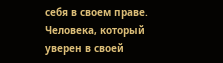себя в своем праве. Человека, который уверен в своей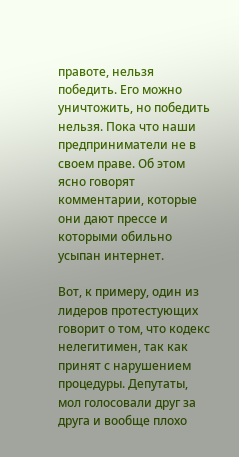правоте, нельзя победить. Его можно уничтожить, но победить нельзя. Пока что наши предприниматели не в своем праве. Об этом ясно говорят комментарии, которые они дают прессе и которыми обильно усыпан интернет.

Вот, к примеру, один из лидеров протестующих говорит о том, что кодекс нелегитимен, так как принят с нарушением процедуры. Депутаты, мол голосовали друг за друга и вообще плохо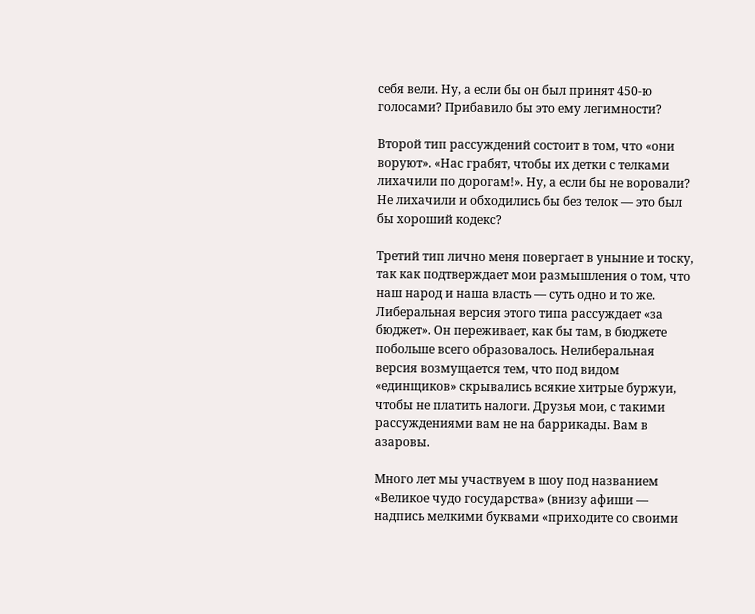себя вели. Ну, а если бы он был принят 450-ю голосами? Прибавило бы это ему легимности?

Второй тип рассуждений состоит в том, что «они воруют». «Нас грабят, чтобы их детки с телками лихачили по дорогам!». Ну, а если бы не воровали? Не лихачили и обходились бы без телок — это был бы хороший кодекс?

Третий тип лично меня повергает в уныние и тоску, так как подтверждает мои размышления о том, что наш народ и наша власть — суть одно и то же. Либеральная версия этого типа рассуждает «за бюджет». Он переживает, как бы там, в бюджете побольше всего образовалось. Нелиберальная версия возмущается тем, что под видом «единщиков» скрывались всякие хитрые буржуи, чтобы не платить налоги. Друзья мои, с такими рассуждениями вам не на баррикады. Вам в азаровы.

Много лет мы участвуем в шоу под названием «Великое чудо государства» (внизу афиши — надпись мелкими буквами «приходите со своими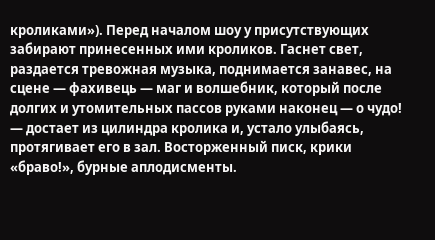кроликами»). Перед началом шоу у присутствующих забирают принесенных ими кроликов. Гаснет свет, раздается тревожная музыка, поднимается занавес, на сцене — фахивець — маг и волшебник, который после долгих и утомительных пассов руками наконец — о чудо! — достает из цилиндра кролика и, устало улыбаясь, протягивает его в зал. Восторженный писк, крики «браво!», бурные аплодисменты.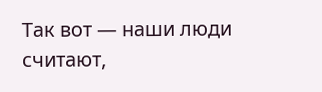Так вот — наши люди считают,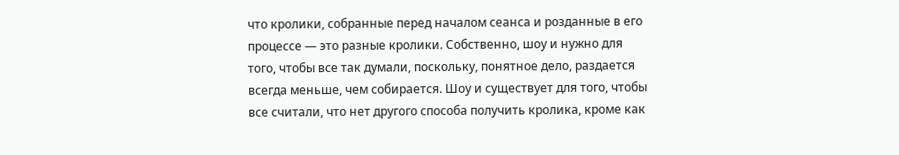что кролики, собранные перед началом сеанса и розданные в его процессе — это разные кролики. Собственно, шоу и нужно для того, чтобы все так думали, поскольку, понятное дело, раздается всегда меньше, чем собирается. Шоу и существует для того, чтобы все считали, что нет другого способа получить кролика, кроме как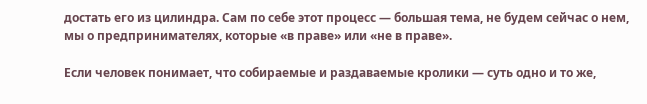достать его из цилиндра. Сам по себе этот процесс — большая тема, не будем сейчас о нем, мы о предпринимателях, которые «в праве» или «не в праве».

Если человек понимает, что собираемые и раздаваемые кролики — суть одно и то же,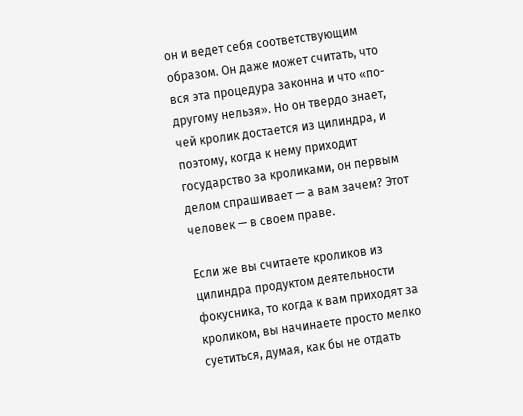он и ведет себя соответствующим образом. Он даже может считать, что вся эта процедура законна и что «по-другому нельзя». Но он твердо знает, чей кролик достается из цилиндра, и поэтому, когда к нему приходит государство за кроликами, он первым делом спрашивает — а вам зачем? Этот человек — в своем праве.

Если же вы считаете кроликов из цилиндра продуктом деятельности фокусника, то когда к вам приходят за кроликом, вы начинаете просто мелко суетиться, думая, как бы не отдать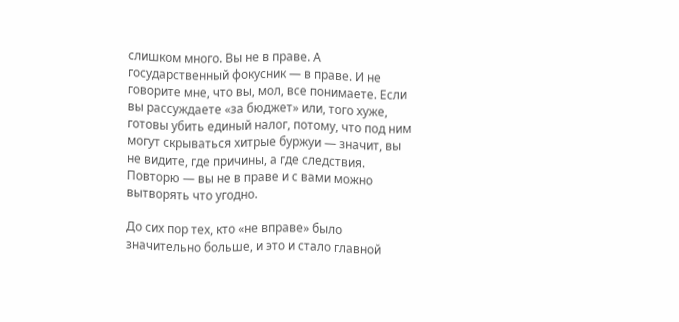слишком много. Вы не в праве. А государственный фокусник — в праве. И не говорите мне, что вы, мол, все понимаете. Если вы рассуждаете «за бюджет» или, того хуже, готовы убить единый налог, потому, что под ним могут скрываться хитрые буржуи — значит, вы не видите, где причины, а где следствия. Повторю — вы не в праве и с вами можно вытворять что угодно.

До сих пор тех, кто «не вправе» было значительно больше, и это и стало главной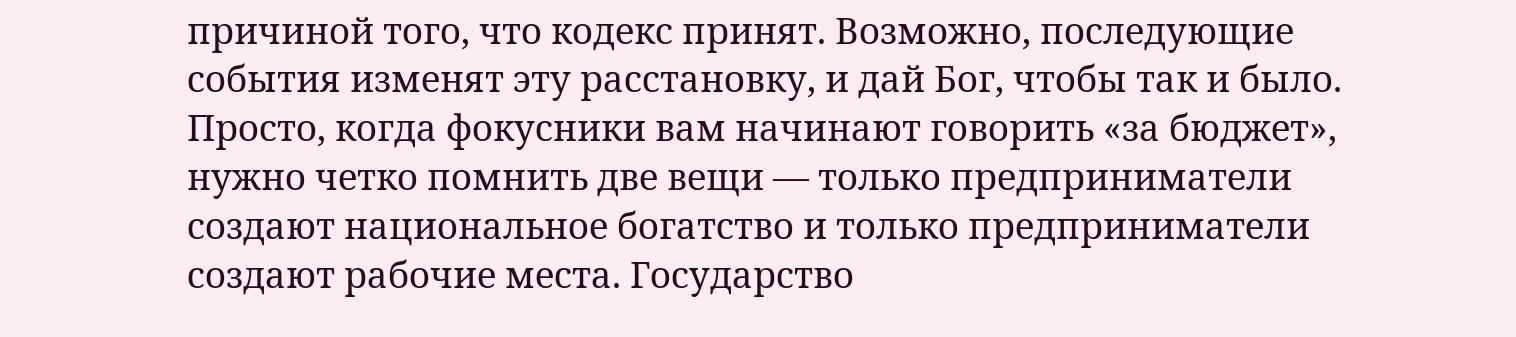причиной того, что кодекс принят. Возможно, последующие события изменят эту расстановку, и дай Бог, чтобы так и было. Просто, когда фокусники вам начинают говорить «за бюджет», нужно четко помнить две вещи — только предприниматели создают национальное богатство и только предприниматели создают рабочие места. Государство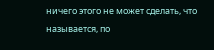ничего этого не может сделать, что называется, по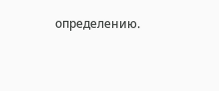определению.